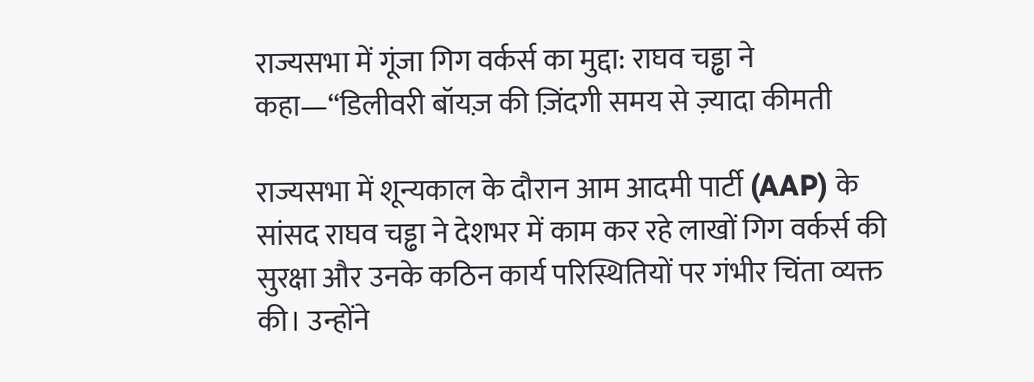राज्यसभा में गूंजा गिग वर्कर्स का मुद्दा: राघव चड्ढा ने कहा—“डिलीवरी बॉयज़ की ज़िंदगी समय से ज़्यादा कीमती

राज्यसभा में शून्यकाल के दौरान आम आदमी पार्टी (AAP) के सांसद राघव चड्ढा ने देशभर में काम कर रहे लाखों गिग वर्कर्स की सुरक्षा और उनके कठिन कार्य परिस्थितियों पर गंभीर चिंता व्यक्त की। उन्होंने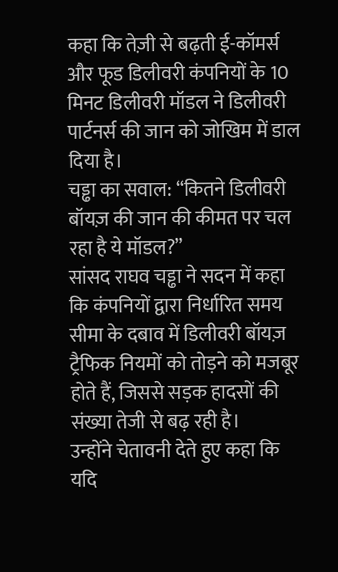कहा कि तेज़ी से बढ़ती ई-कॉमर्स और फूड डिलीवरी कंपनियों के 10 मिनट डिलीवरी मॉडल ने डिलीवरी पार्टनर्स की जान को जोखिम में डाल दिया है।
चड्ढा का सवाल: “कितने डिलीवरी बॉयज़ की जान की कीमत पर चल रहा है ये मॉडल?”
सांसद राघव चड्ढा ने सदन में कहा कि कंपनियों द्वारा निर्धारित समय सीमा के दबाव में डिलीवरी बॉयज़ ट्रैफिक नियमों को तोड़ने को मजबूर होते हैं, जिससे सड़क हादसों की संख्या तेजी से बढ़ रही है।
उन्होंने चेतावनी देते हुए कहा कि यदि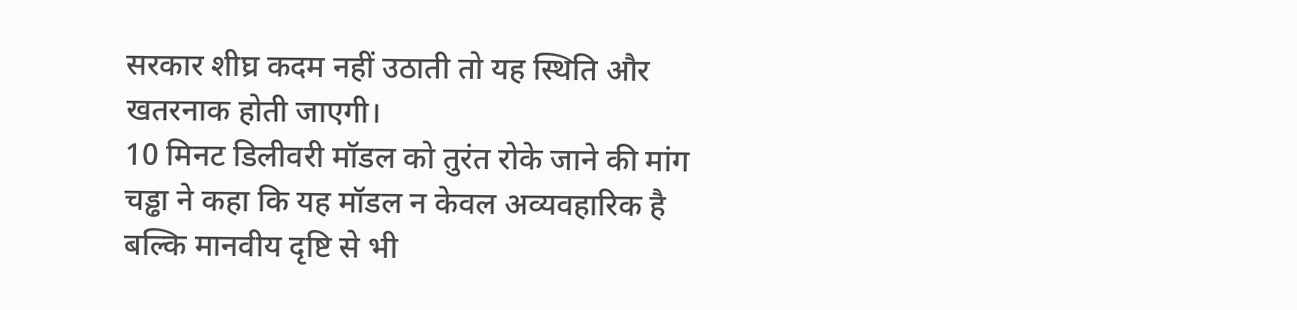सरकार शीघ्र कदम नहीं उठाती तो यह स्थिति और खतरनाक होती जाएगी।
10 मिनट डिलीवरी मॉडल को तुरंत रोके जाने की मांग
चड्ढा ने कहा कि यह मॉडल न केवल अव्यवहारिक है बल्कि मानवीय दृष्टि से भी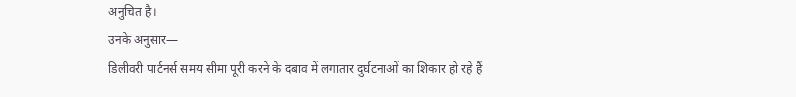अनुचित है।
उनके अनुसार—
डिलीवरी पार्टनर्स समय सीमा पूरी करने के दबाव में लगातार दुर्घटनाओं का शिकार हो रहे हैं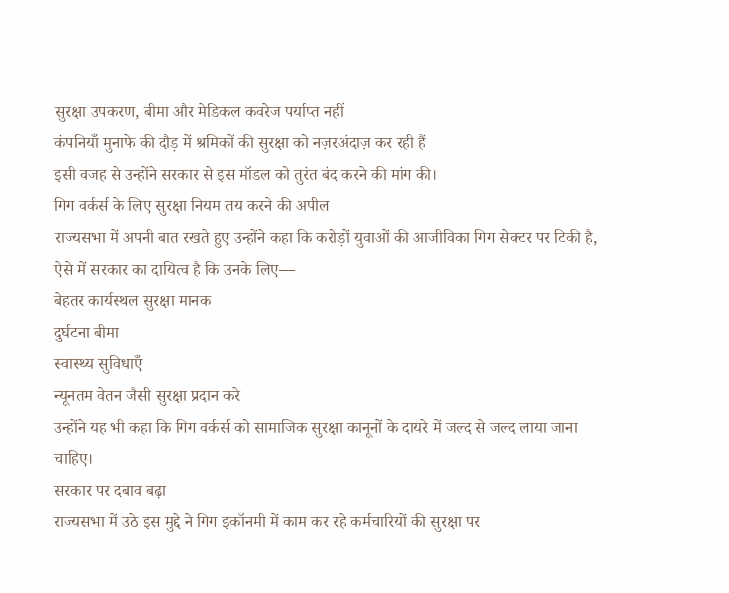सुरक्षा उपकरण, बीमा और मेडिकल कवरेज पर्याप्त नहीं
कंपनियाँ मुनाफे की दौड़ में श्रमिकों की सुरक्षा को नज़रअंदाज़ कर रही हैं
इसी वजह से उन्होंने सरकार से इस मॉडल को तुरंत बंद करने की मांग की।
गिग वर्कर्स के लिए सुरक्षा नियम तय करने की अपील
राज्यसभा में अपनी बात रखते हुए उन्होंने कहा कि करोड़ों युवाओं की आजीविका गिग सेक्टर पर टिकी है, ऐसे में सरकार का दायित्व है कि उनके लिए—
बेहतर कार्यस्थल सुरक्षा मानक
दुर्घटना बीमा
स्वास्थ्य सुविधाएँ
न्यूनतम वेतन जैसी सुरक्षा प्रदान करे
उन्होंने यह भी कहा कि गिग वर्कर्स को सामाजिक सुरक्षा कानूनों के दायरे में जल्द से जल्द लाया जाना चाहिए।
सरकार पर दबाव बढ़ा
राज्यसभा में उठे इस मुद्दे ने गिग इकॉनमी में काम कर रहे कर्मचारियों की सुरक्षा पर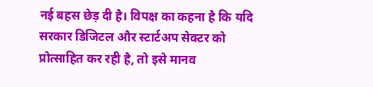नई बहस छेड़ दी है। विपक्ष का कहना है कि यदि सरकार डिजिटल और स्टार्टअप सेक्टर को प्रोत्साहित कर रही है, तो इसे मानव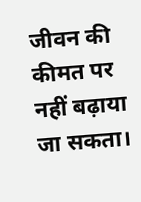जीवन की कीमत पर नहीं बढ़ाया जा सकता।